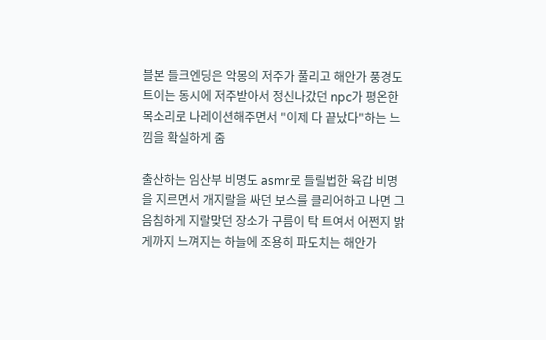블본 들크엔딩은 악몽의 저주가 풀리고 해안가 풍경도 트이는 동시에 저주받아서 정신나갔던 npc가 평온한 목소리로 나레이션해주면서 "이제 다 끝났다"하는 느낌을 확실하게 줌

출산하는 임산부 비명도 asmr로 들릴법한 육갑 비명을 지르면서 개지랄을 싸던 보스를 클리어하고 나면 그 음침하게 지랄맞던 장소가 구름이 탁 트여서 어쩐지 밝게까지 느껴지는 하늘에 조용히 파도치는 해안가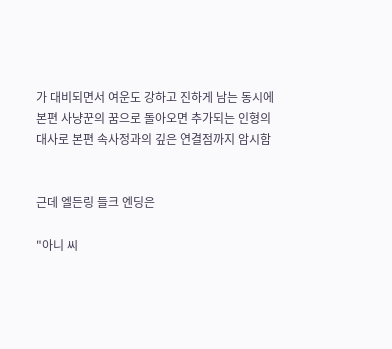가 대비되면서 여운도 강하고 진하게 남는 동시에 본편 사냥꾼의 꿈으로 돌아오면 추가되는 인형의 대사로 본편 속사정과의 깊은 연결점까지 암시함


근데 엘든링 들크 엔딩은

"아니 씨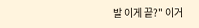발 이게 끝?" 이거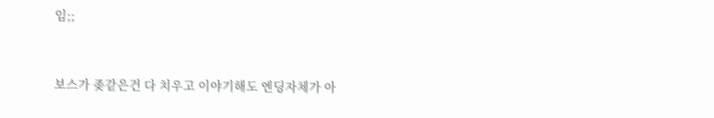임;;


보스가 좆같은건 다 치우고 이야기해도 엔딩자체가 아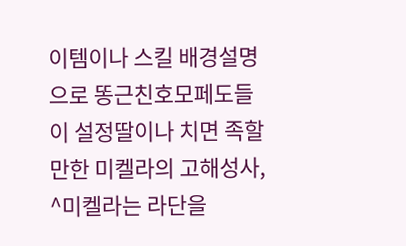이템이나 스킬 배경설명으로 똥근친호모페도들이 설정딸이나 치면 족할만한 미켈라의 고해성사, ^미켈라는 라단을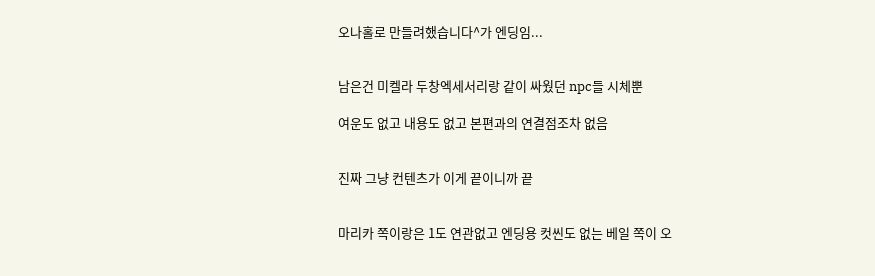오나홀로 만들려했습니다^가 엔딩임...


남은건 미켈라 두창엑세서리랑 같이 싸웠던 npc들 시체뿐

여운도 없고 내용도 없고 본편과의 연결점조차 없음


진짜 그냥 컨텐츠가 이게 끝이니까 끝


마리카 쪽이랑은 1도 연관없고 엔딩용 컷씬도 없는 베일 쪽이 오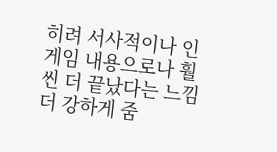히려 서사적이나 인게임 내용으로나 훨씬 더 끝났다는 느낌 더 강하게 줌